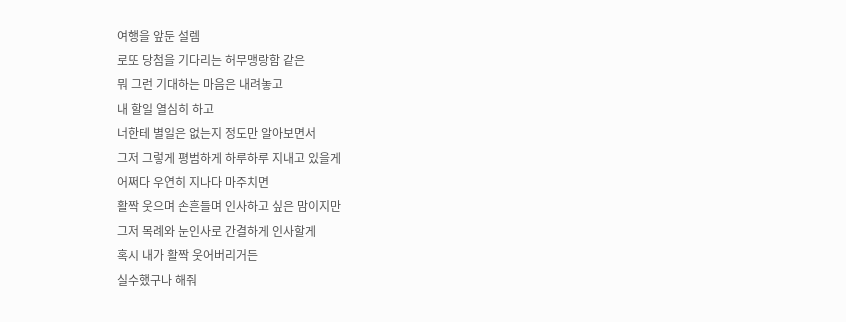여행을 앞둔 설렘
로또 당첨을 기다리는 허무맹랑함 같은
뭐 그런 기대하는 마음은 내려놓고
내 할일 열심히 하고
너한테 별일은 없는지 정도만 알아보면서
그저 그렇게 평범하게 하루하루 지내고 있을게
어쩌다 우연히 지나다 마주치면
활짝 웃으며 손흔들며 인사하고 싶은 맘이지만
그저 목례와 눈인사로 간결하게 인사할게
혹시 내가 활짝 웃어버리거든
실수했구나 해줘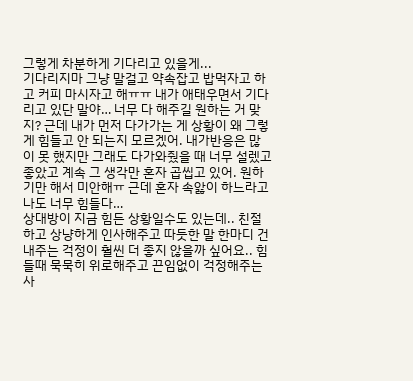그렇게 차분하게 기다리고 있을게...
기다리지마 그냥 말걸고 약속잡고 밥먹자고 하고 커피 마시자고 해ㅠㅠ 내가 애태우면서 기다리고 있단 말야… 너무 다 해주길 원하는 거 맞지? 근데 내가 먼저 다가가는 게 상황이 왜 그렇게 힘들고 안 되는지 모르겠어. 내가반응은 많이 못 했지만 그래도 다가와줬을 때 너무 설렜고 좋았고 계속 그 생각만 혼자 곱씹고 있어. 원하기만 해서 미안해ㅠ 근데 혼자 속앓이 하느라고 나도 너무 힘들다…
상대방이 지금 힘든 상황일수도 있는데.. 친절하고 상냥하게 인사해주고 따듯한 말 한마디 건내주는 걱정이 훨씬 더 좋지 않을까 싶어요.. 힘들때 묵묵히 위로해주고 끈임없이 걱정해주는 사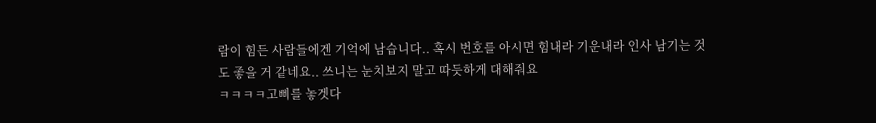람이 힘든 사람들에겐 기억에 남습니다.. 혹시 번호를 아시면 힘내라 기운내라 인사 남기는 것도 좋을 거 같네요.. 쓰니는 눈치보지 말고 따듯하게 대해줘요
ㅋㅋㅋㅋ고삐를 놓겟다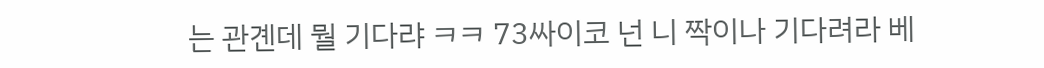는 관곈데 뭘 기다랴 ㅋㅋ 73싸이코 넌 니 짝이나 기다려라 베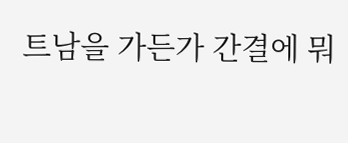트남을 가든가 간결에 뭐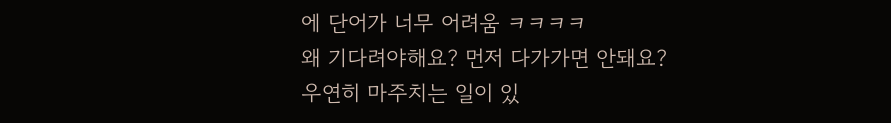에 단어가 너무 어려움 ㅋㅋㅋㅋ
왜 기다려야해요? 먼저 다가가면 안돼요?
우연히 마주치는 일이 있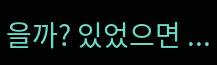을까? 있었으면 ...